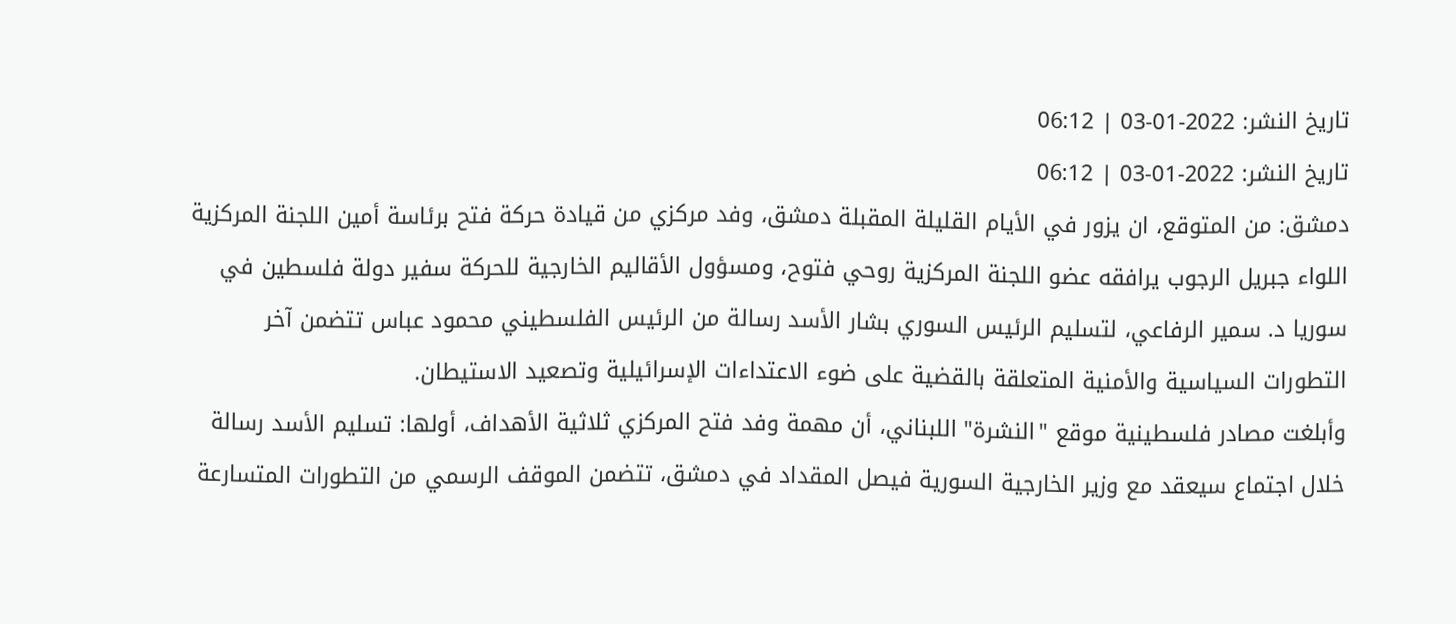تاريخ النشر: 2022-01-03 | 06:12
تاريخ النشر: 2022-01-03 | 06:12
دمشق: من المتوقع، ان يزور في الأيام القليلة المقبلة دمشق، وفد مركزي من قيادة حركة فتح برئاسة أمين اللجنة المركزية اللواء جبريل الرجوب يرافقه عضو اللجنة المركزية روحي فتوح، ومسؤول الأقاليم الخارجية للحركة سفير دولة فلسطين في سوريا د. سمير الرفاعي، لتسليم الرئيس السوري بشار الأسد رسالة من الرئيس الفلسطيني محمود عباس تتضمن آخر التطورات السياسية والأمنية المتعلقة بالقضية على ضوء الاعتداءات الإسرائيلية وتصعيد الاستيطان.
وأبلغت مصادر فلسطينية موقع "النشرة" اللبناني، أن مهمة وفد فتح المركزي ثلاثية الأهداف، أولها: تسليم الأسد رسالة خلال اجتماع سيعقد مع وزير الخارجية السورية فيصل المقداد في دمشق، تتضمن الموقف الرسمي من التطورات المتسارعة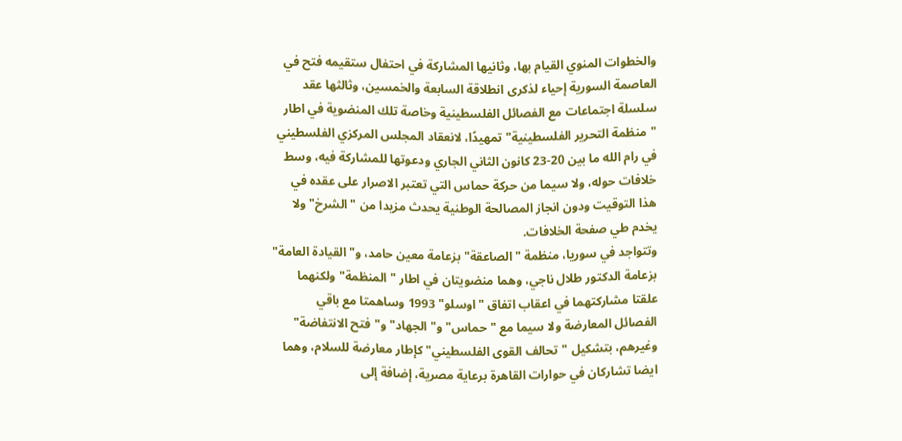والخطوات المنوي القيام بها، وثانيها المشاركة في احتفال ستقيمه فتح في العاصمة السورية إحياء لذكرى انطلاقة السابعة والخمسين، وثالثها عقد سلسلة اجتماعات مع الفصائل الفلسطينية وخاصة تلك المنضوية في اطار "منظمة التحرير الفلسطينية" تمهيدًا، لانعقاد المجلس المركزي الفلسطيني في رام الله ما بين 20-23 كانون الثاني الجاري ودعوتها للمشاركة فيه، وسط خلافات حوله، ولا سيما من حركة حماس التي تعتبر الاصرار على عقده في هذا التوقيت ودون انجاز المصالحة الوطنية يحدث مزيدا من "الشرخ" ولا يخدم طي صفحة الخلافات.
وتتواجد في سوريا، منظمة "الصاعقة" بزعامة معين حامد، و"القيادة العامة" بزعامة الدكتور طلال ناجي، وهما منضويتان في اطار "المنظمة" ولكنهما علقتا مشاركتهما في اعقاب اتفاق "اوسلو" 1993 وساهمتا مع باقي الفصائل المعارضة ولا سيما مع "حماس" و"الجهاد" و"فتح الانتفاضة" وغيرهم، بتشكيل "تحالف القوى الفلسطيني" كإطار معارضة للسلام، وهما ايضا تشاركان في حوارات القاهرة برعاية مصرية، إضافة إلى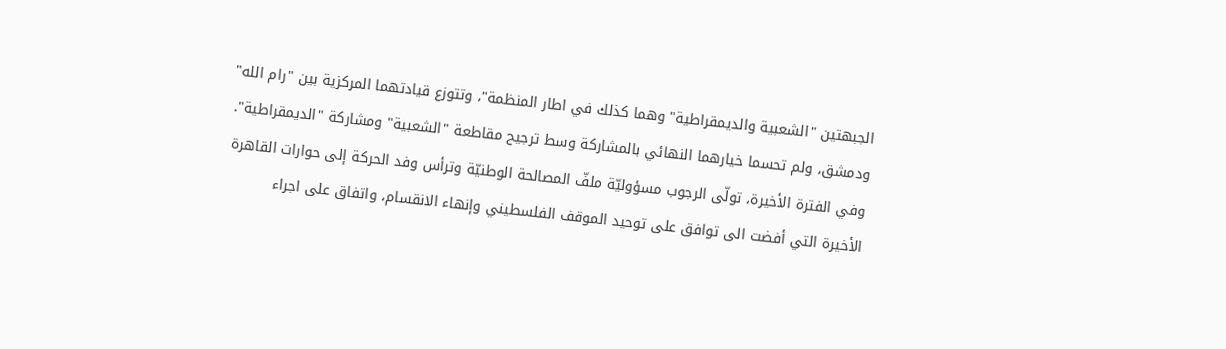الجبهتين "الشعبية والديمقراطية" وهما كذلك في اطار المنظمة"، وتتوزع قيادتهما المركزية بين "رام الله" ودمشق، ولم تحسما خيارهما النهائي بالمشاركة وسط ترجيح مقاطعة "الشعبية" ومشاركة "الديمقراطية".
وفي الفترة الأخيرة، تولّى الرجوب مسؤوليّة ملفّ المصالحة الوطنيّة وترأس وفد الحركة إلى حوارات القاهرة الأخيرة التي أفضت الى توافق على توحيد الموقف الفلسطيني وإنهاء الانقسام، واتفاق على اجراء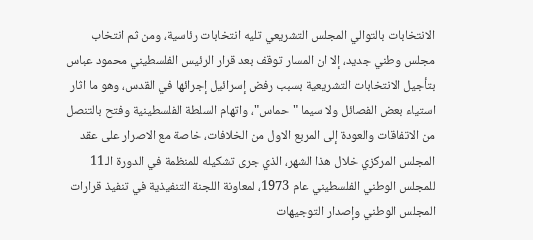الانتخابات بالتوالي المجلس التشريعي تليه انتخابات رئاسية، ومن ثم انتخاب مجلس وطني جديد، إلا ان المسار توقف بعد قرار الرئيس الفلسطيني محمود عباس بتأجيل الانتخابات التشريعية بسبب رفض إسرائيل إجرائها في القدس، وهو ما اثار استياء بعض الفصائل ولا سيما "حماس"، واتهام السلطة الفلسطينية وفتح بالتنصل من الاتفاقات والعودة إلى المربع الاول من الخلافات، خاصة مع الاصرار على عقد المجلس المركزي خلال هذا الشهر، الذي جرى تشكيله للمنظمة في الدورة الـ11 للمجلس الوطني الفلسطيني عام 1973، لمعاونة اللجنة التنفيذية في تنفيذ قرارات المجلس الوطني وإصدار التوجيهات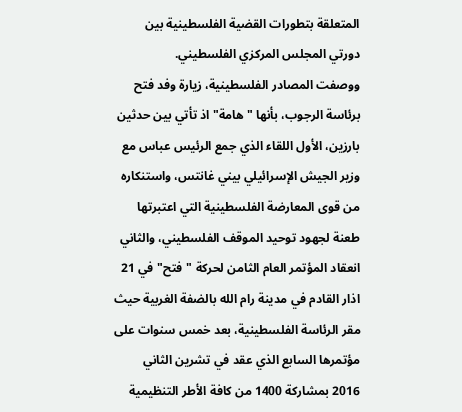المتعلقة بتطورات القضية الفلسطينية بين دورتي المجلس المركزي الفلسطيني.
ووصفت المصادر الفلسطينية، زيارة وفد فتح برئاسة الرجوب، بأنها "هامة" اذ تأتي بين حدثين بارزين، الأول اللقاء الذي جمع الرئيس عباس مع وزير الجيش الإسرائيلي بيني غانتس، واستنكاره من قوى المعارضة الفلسطينية التي اعتبرتها طعنة لجهود توحيد الموقف الفلسطيني، والثاني انعقاد المؤتمر العام الثامن لحركة "فتح" في 21 اذار القادم في مدينة رام الله بالضفة الغربية حيث مقر الرئاسة الفلسطينية، بعد خمس سنوات على مؤتمرها السابع الذي عقد في تشرين الثاني 2016 بمشاركة 1400 من كافة الأطر التنظيمية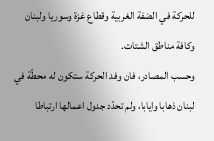للحركة في الضفة الغربية وقطاع غزة وسوريا ولبنان وكافة مناطق الشتات.
وحسب المصادر، فان وفد الحركة ستكون له محطّة في لبنان ذهابا وايابا، ولم تحدّد جدول اعمالها ارتباطا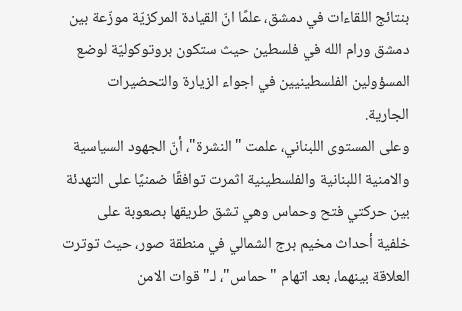بنتائج اللقاءات في دمشق، علمًا انّ القيادة المركزيّة موزّعة بين دمشق ورام الله في فلسطين حيث ستكون بروتوكوليّة لوضع المسؤولين الفلسطينيين في اجواء الزيارة والتحضيرات الجارية.
وعلى المستوى اللبناني، علمت "النشرة"، أنّ الجهود السياسية والامنية اللبنانية والفلسطينية اثمرت توافقًا ضمنيًا على التهدئة بين حركتي فتح وحماس وهي تشق طريقها بصعوبة على خلفية أحداث مخيم برج الشمالي في منطقة صور، حيث توترت العلاقة بينهما، بعد اتهام "حماس"، لـ"قوات الامن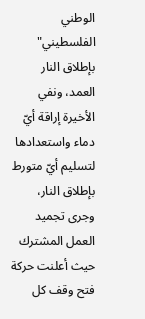الوطني الفلسطيني" بإطلاق النار العمد، ونفي الأخيرة إراقة أيّ دماء واستعدادها لتسليم أيّ متورط بإطلاق النار، وجرى تجميد العمل المشترك حيث أعلنت حركة فتح وقف كل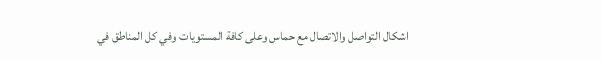اشكال التواصل والاتصال مع حماس وعلى كافة المستويات وفي كل المناطق في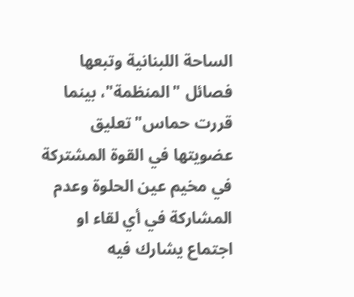الساحة اللبنانية وتبعها فصائل "المنظمة"، بينما قررت حماس" تعليق عضويتها في القوة المشتركة في مخيم عين الحلوة وعدم المشاركة في أي لقاء او اجتماع يشارك فيه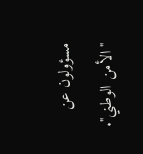مسؤولون عن "الأمن الوطني".